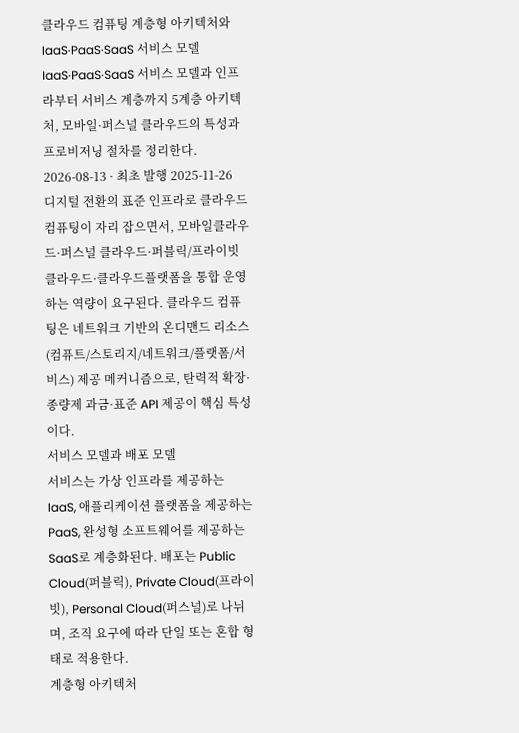클라우드 컴퓨팅 계층형 아키텍처와 IaaS·PaaS·SaaS 서비스 모델
IaaS·PaaS·SaaS 서비스 모델과 인프라부터 서비스 계층까지 5계층 아키텍처, 모바일·퍼스널 클라우드의 특성과 프로비저닝 절차를 정리한다.
2026-08-13 · 최초 발행 2025-11-26
디지털 전환의 표준 인프라로 클라우드 컴퓨팅이 자리 잡으면서, 모바일클라우드·퍼스널 클라우드·퍼블릭/프라이빗 클라우드·클라우드플랫폼을 통합 운영하는 역량이 요구된다. 클라우드 컴퓨팅은 네트워크 기반의 온디맨드 리소스(컴퓨트/스토리지/네트워크/플랫폼/서비스) 제공 메커니즘으로, 탄력적 확장·종량제 과금·표준 API 제공이 핵심 특성이다.
서비스 모델과 배포 모델
서비스는 가상 인프라를 제공하는 IaaS, 애플리케이션 플랫폼을 제공하는 PaaS, 완성형 소프트웨어를 제공하는 SaaS로 계층화된다. 배포는 Public Cloud(퍼블릭), Private Cloud(프라이빗), Personal Cloud(퍼스널)로 나뉘며, 조직 요구에 따라 단일 또는 혼합 형태로 적용한다.
계층형 아키텍처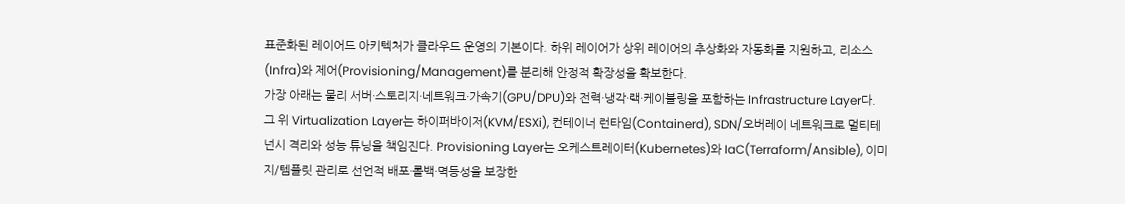표준화된 레이어드 아키텍처가 클라우드 운영의 기본이다. 하위 레이어가 상위 레이어의 추상화와 자동화를 지원하고, 리소스(Infra)와 제어(Provisioning/Management)를 분리해 안정적 확장성을 확보한다.
가장 아래는 물리 서버·스토리지·네트워크·가속기(GPU/DPU)와 전력·냉각·랙·케이블링을 포함하는 Infrastructure Layer다. 그 위 Virtualization Layer는 하이퍼바이저(KVM/ESXi), 컨테이너 런타임(Containerd), SDN/오버레이 네트워크로 멀티테넌시 격리와 성능 튜닝을 책임진다. Provisioning Layer는 오케스트레이터(Kubernetes)와 IaC(Terraform/Ansible), 이미지/템플릿 관리로 선언적 배포·롤백·멱등성을 보장한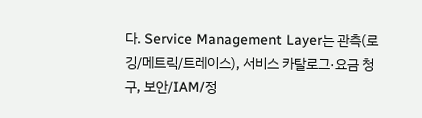다. Service Management Layer는 관측(로깅/메트릭/트레이스), 서비스 카탈로그·요금 청구, 보안/IAM/정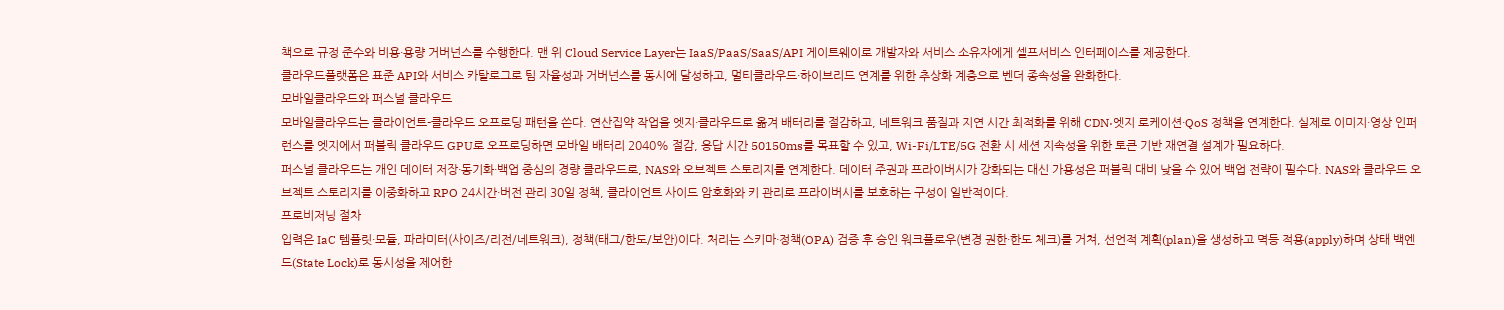책으로 규정 준수와 비용·용량 거버넌스를 수행한다. 맨 위 Cloud Service Layer는 IaaS/PaaS/SaaS/API 게이트웨이로 개발자와 서비스 소유자에게 셀프서비스 인터페이스를 제공한다.
클라우드플랫폼은 표준 API와 서비스 카탈로그로 팀 자율성과 거버넌스를 동시에 달성하고, 멀티클라우드·하이브리드 연계를 위한 추상화 계층으로 벤더 종속성을 완화한다.
모바일클라우드와 퍼스널 클라우드
모바일클라우드는 클라이언트-클라우드 오프로딩 패턴을 쓴다. 연산집약 작업을 엣지·클라우드로 옮겨 배터리를 절감하고, 네트워크 품질과 지연 시간 최적화를 위해 CDN·엣지 로케이션·QoS 정책을 연계한다. 실제로 이미지·영상 인퍼런스를 엣지에서 퍼블릭 클라우드 GPU로 오프로딩하면 모바일 배터리 2040% 절감, 응답 시간 50150ms를 목표할 수 있고, Wi-Fi/LTE/5G 전환 시 세션 지속성을 위한 토큰 기반 재연결 설계가 필요하다.
퍼스널 클라우드는 개인 데이터 저장·동기화·백업 중심의 경량 클라우드로, NAS와 오브젝트 스토리지를 연계한다. 데이터 주권과 프라이버시가 강화되는 대신 가용성은 퍼블릭 대비 낮을 수 있어 백업 전략이 필수다. NAS와 클라우드 오브젝트 스토리지를 이중화하고 RPO 24시간·버전 관리 30일 정책, 클라이언트 사이드 암호화와 키 관리로 프라이버시를 보호하는 구성이 일반적이다.
프로비저닝 절차
입력은 IaC 템플릿·모듈, 파라미터(사이즈/리전/네트워크), 정책(태그/한도/보안)이다. 처리는 스키마·정책(OPA) 검증 후 승인 워크플로우(변경 권한·한도 체크)를 거쳐, 선언적 계획(plan)을 생성하고 멱등 적용(apply)하며 상태 백엔드(State Lock)로 동시성을 제어한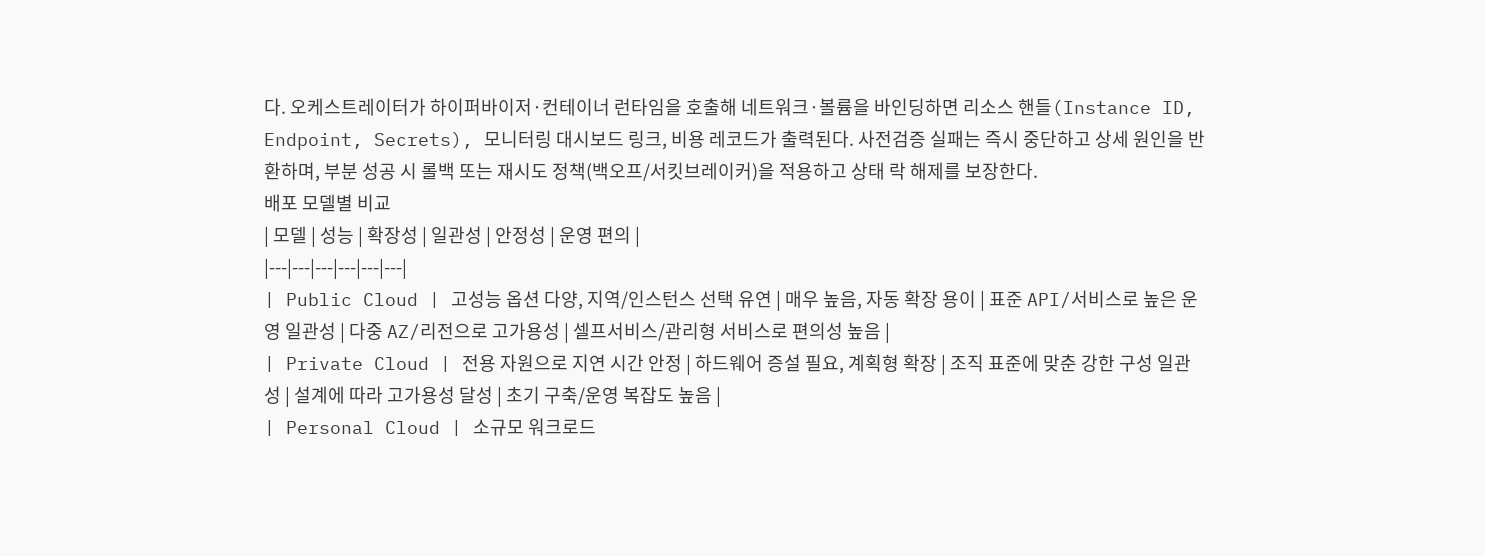다. 오케스트레이터가 하이퍼바이저·컨테이너 런타임을 호출해 네트워크·볼륨을 바인딩하면 리소스 핸들(Instance ID, Endpoint, Secrets), 모니터링 대시보드 링크, 비용 레코드가 출력된다. 사전검증 실패는 즉시 중단하고 상세 원인을 반환하며, 부분 성공 시 롤백 또는 재시도 정책(백오프/서킷브레이커)을 적용하고 상태 락 해제를 보장한다.
배포 모델별 비교
| 모델 | 성능 | 확장성 | 일관성 | 안정성 | 운영 편의 |
|---|---|---|---|---|---|
| Public Cloud | 고성능 옵션 다양, 지역/인스턴스 선택 유연 | 매우 높음, 자동 확장 용이 | 표준 API/서비스로 높은 운영 일관성 | 다중 AZ/리전으로 고가용성 | 셀프서비스/관리형 서비스로 편의성 높음 |
| Private Cloud | 전용 자원으로 지연 시간 안정 | 하드웨어 증설 필요, 계획형 확장 | 조직 표준에 맞춘 강한 구성 일관성 | 설계에 따라 고가용성 달성 | 초기 구축/운영 복잡도 높음 |
| Personal Cloud | 소규모 워크로드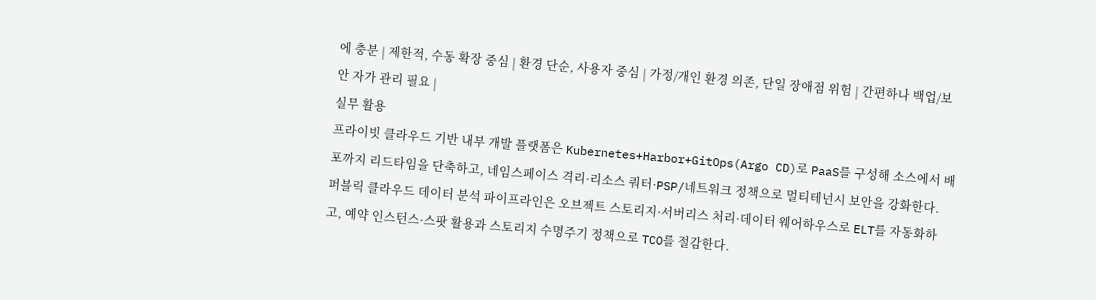에 충분 | 제한적, 수동 확장 중심 | 환경 단순, 사용자 중심 | 가정/개인 환경 의존, 단일 장애점 위험 | 간편하나 백업/보안 자가 관리 필요 |
실무 활용
프라이빗 클라우드 기반 내부 개발 플랫폼은 Kubernetes+Harbor+GitOps(Argo CD)로 PaaS를 구성해 소스에서 배포까지 리드타임을 단축하고, 네임스페이스 격리·리소스 쿼터·PSP/네트워크 정책으로 멀티테넌시 보안을 강화한다. 퍼블릭 클라우드 데이터 분석 파이프라인은 오브젝트 스토리지·서버리스 처리·데이터 웨어하우스로 ELT를 자동화하고, 예약 인스턴스·스팟 활용과 스토리지 수명주기 정책으로 TCO를 절감한다.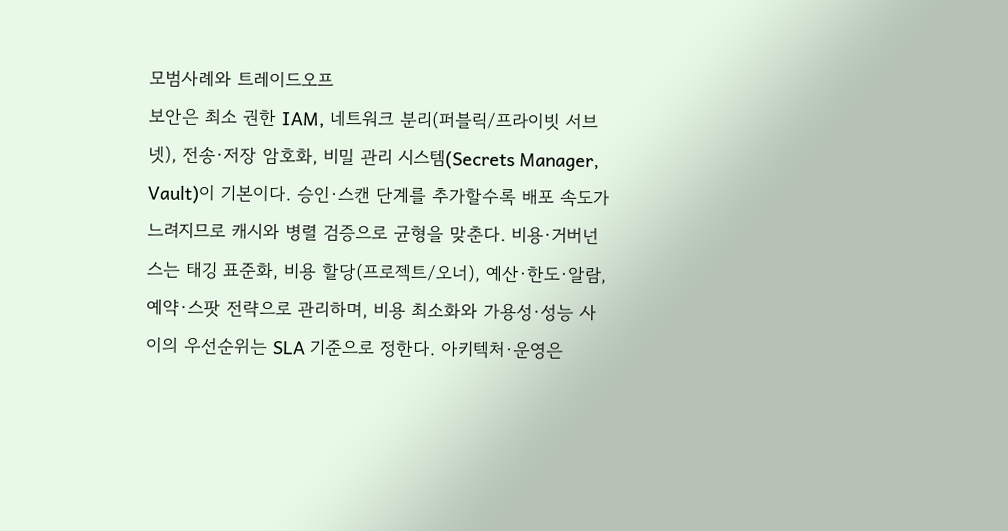모범사례와 트레이드오프
보안은 최소 권한 IAM, 네트워크 분리(퍼블릭/프라이빗 서브넷), 전송·저장 암호화, 비밀 관리 시스템(Secrets Manager, Vault)이 기본이다. 승인·스캔 단계를 추가할수록 배포 속도가 느려지므로 캐시와 병렬 검증으로 균형을 맞춘다. 비용·거버넌스는 태깅 표준화, 비용 할당(프로젝트/오너), 예산·한도·알람, 예약·스팟 전략으로 관리하며, 비용 최소화와 가용성·성능 사이의 우선순위는 SLA 기준으로 정한다. 아키텍처·운영은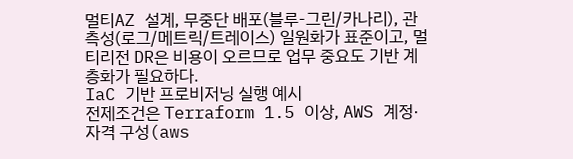멀티AZ 설계, 무중단 배포(블루-그린/카나리), 관측성(로그/메트릭/트레이스) 일원화가 표준이고, 멀티리전 DR은 비용이 오르므로 업무 중요도 기반 계층화가 필요하다.
IaC 기반 프로비저닝 실행 예시
전제조건은 Terraform 1.5 이상, AWS 계정·자격 구성(aws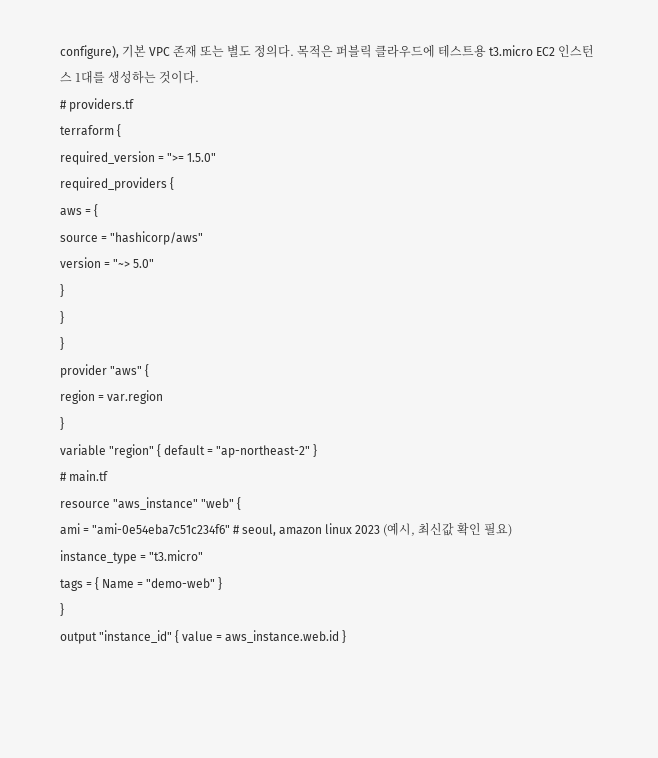configure), 기본 VPC 존재 또는 별도 정의다. 목적은 퍼블릭 클라우드에 테스트용 t3.micro EC2 인스턴스 1대를 생성하는 것이다.
# providers.tf
terraform {
required_version = ">= 1.5.0"
required_providers {
aws = {
source = "hashicorp/aws"
version = "~> 5.0"
}
}
}
provider "aws" {
region = var.region
}
variable "region" { default = "ap-northeast-2" }
# main.tf
resource "aws_instance" "web" {
ami = "ami-0e54eba7c51c234f6" # seoul, amazon linux 2023 (예시, 최신값 확인 필요)
instance_type = "t3.micro"
tags = { Name = "demo-web" }
}
output "instance_id" { value = aws_instance.web.id }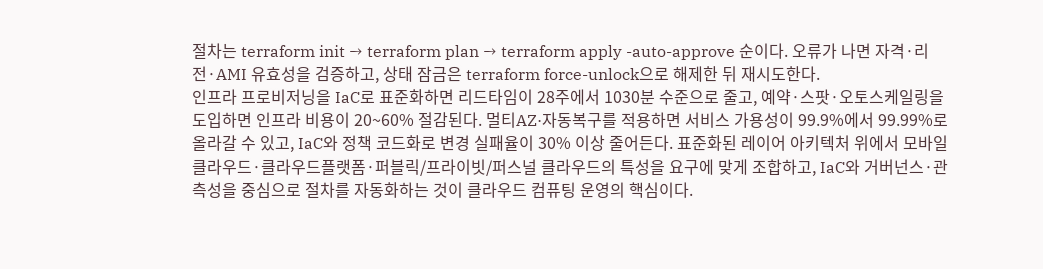절차는 terraform init → terraform plan → terraform apply -auto-approve 순이다. 오류가 나면 자격·리전·AMI 유효성을 검증하고, 상태 잠금은 terraform force-unlock으로 해제한 뒤 재시도한다.
인프라 프로비저닝을 IaC로 표준화하면 리드타임이 28주에서 1030분 수준으로 줄고, 예약·스팟·오토스케일링을 도입하면 인프라 비용이 20~60% 절감된다. 멀티AZ·자동복구를 적용하면 서비스 가용성이 99.9%에서 99.99%로 올라갈 수 있고, IaC와 정책 코드화로 변경 실패율이 30% 이상 줄어든다. 표준화된 레이어 아키텍처 위에서 모바일클라우드·클라우드플랫폼·퍼블릭/프라이빗/퍼스널 클라우드의 특성을 요구에 맞게 조합하고, IaC와 거버넌스·관측성을 중심으로 절차를 자동화하는 것이 클라우드 컴퓨팅 운영의 핵심이다.